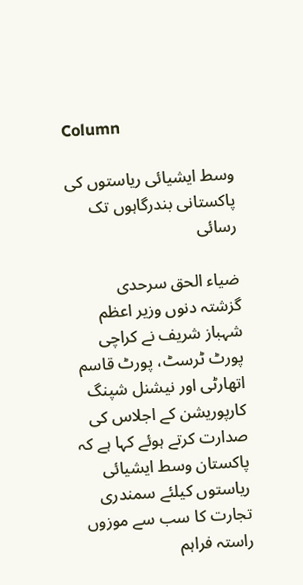Column

وسط ایشیائی ریاستوں کی پاکستانی بندرگاہوں تک رسائی

ضیاء الحق سرحدی
گزشتہ دنوں وزیر اعظم شہباز شریف نے کراچی پورٹ ٹرسٹ، پورٹ قاسم اتھارٹی اور نیشنل شپنگ کارپوریشن کے اجلاس کی صدارت کرتے ہوئے کہا ہے کہ پاکستان وسط ایشیائی ریاستوں کیلئے سمندری تجارت کا سب سے موزوں راستہ فراہم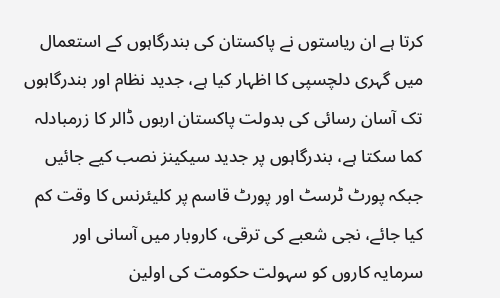کرتا ہے ان ریاستوں نے پاکستان کی بندرگاہوں کے استعمال میں گہری دلچسپی کا اظہار کیا ہے، جدید نظام اور بندرگاہوں تک آسان رسائی کی بدولت پاکستان اربوں ڈالر کا زرمبادلہ کما سکتا ہے، بندرگاہوں پر جدید سیکینز نصب کیے جائیں جبکہ پورٹ ٹرسٹ اور پورٹ قاسم پر کلیئرنس کا وقت کم کیا جائے، نجی شعبے کی ترقی، کاروبار میں آسانی اور سرمایہ کاروں کو سہولت حکومت کی اولین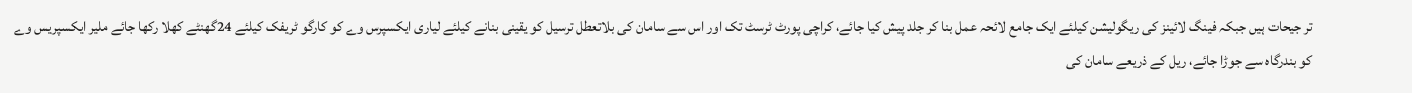تر جیحات ہیں جبکہ فینگ لائینز کی ریگولیشن کیلئے ایک جامع لائحہ عمل بنا کر جلد پیش کیا جائے، کراچی پورٹ ٹرسٹ تک اور اس سے سامان کی بلاتعطل ترسیل کو یقینی بنانے کیلئے لیاری ایکسپرس وے کو کارگو ٹریفک کیلئے 24گھنٹے کھلا رکھا جائے ملیر ایکسپریس وے کو بندرگاہ سے جوڑا جائے، ریل کے ذریعے سامان کی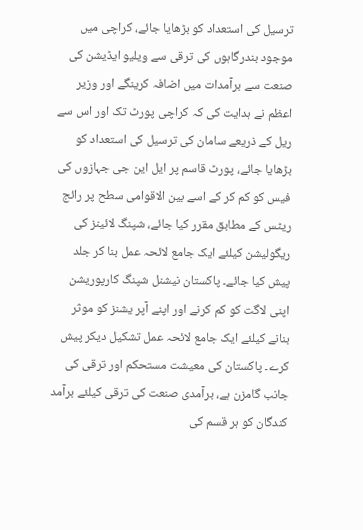ترسیل کی استعداد کو بڑھایا جائے، کراچی میں موجود بندرگاہوں کی ترقی سے ویلیو ایڈیشن کی صنعت سے برآمدات میں اضافہ کرینگے اور وزیر اعظم نے ہدایت کی کہ کراچی پورٹ تک اور اس سے ریل کے ذریعے سامان کی ترسیل کی استعداد کو بڑھایا جائے، پورٹ قاسم پر ایل این جی جہازوں کی فیس کو کم کر کے اسے بین الاقوامی سطح پر رائج ریٹس کے مطابق مقرر کیا جائے، شپنگ لائینز کی ریگولیشن کیلئے ایک جامع لائحہ عمل بنا کر جلد پیش کیا جائے۔ پاکستان نیشنل شپنگ کارپوریشن اپنی لاگت کو کم کرنے اور اپنے آپر یشنز کو موثر بنانے کیلئے ایک جامع لائحہ عمل تشکیل دیکر پیش کرے۔ پاکستان کی معیشت مستحکم اور ترقی کی جانب گامزن ہے، برآمدی صنعت کی ترقی کیلئے برآمد کندگان کو ہر قسم کی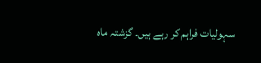سہولیات فراہم کر رہے ہیں۔ گزشتہ ماہ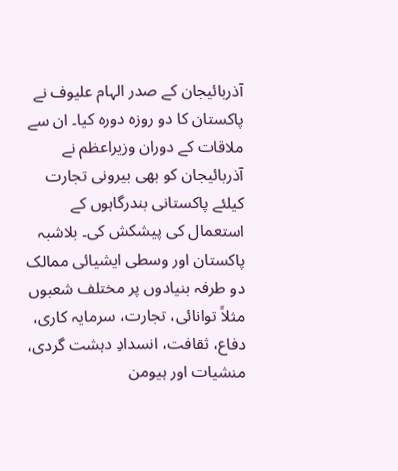آذربائیجان کے صدر الہام علیوف نے پاکستان کا دو روزہ دورہ کیا۔ ان سے ملاقات کے دوران وزیراعظم نے آذربائیجان کو بھی بیرونی تجارت کیلئے پاکستانی بندرگاہوں کے استعمال کی پیشکش کی۔ بلاشبہ پاکستان اور وسطی ایشیائی ممالک دو طرفہ بنیادوں پر مختلف شعبوں مثلاً توانائی، تجارت، سرمایہ کاری، دفاع، ثقافت، انسدادِ دہشت گردی، منشیات اور ہیومن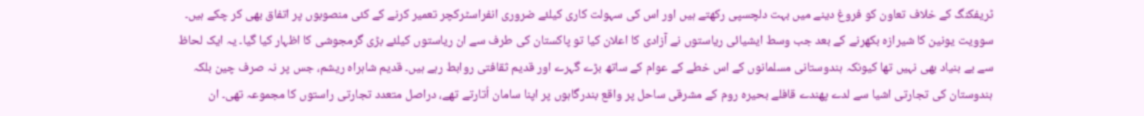ٹریفکنگ کے خلاف تعاون کو فروغ دینے میں بہت دلچسپی رکھتے ہیں اور اس کی سہولت کاری کیلئے ضروری انفراسٹرکچر تعمیر کرنے کے کئی منصوبوں پر اتفاق بھی کر چکے ہیں۔ سوویت یونین کا شیرازہ بکھرنے کے بعد جب وسط ایشیائی ریاستوں نے آزادی کا اعلان کیا تو پاکستان کی طرف سے ان ریاستوں کیلئے بڑی گرمجوشی کا اظہار کیا گیا۔ یہ ایک لحاظ سے بے بنیاد بھی نہیں تھا کیونکہ ہندوستانی مسلمانوں کے اس خطے کے عوام کے ساتھ بڑے گہرے اور قدیم ثقافتی روابط رہے ہیں۔ قدیم شاہراہ ریشم، جس پر نہ صرف چین بلکہ ہندوستان کی تجارتی اشیا سے لدے پھندے قافلے بحیرہ روم کے مشرقی ساحل پر واقع بندرگاہوں پر اپنا سامان اُتارتے تھے، دراصل متعدد تجارتی راستوں کا مجموعہ تھی۔ ان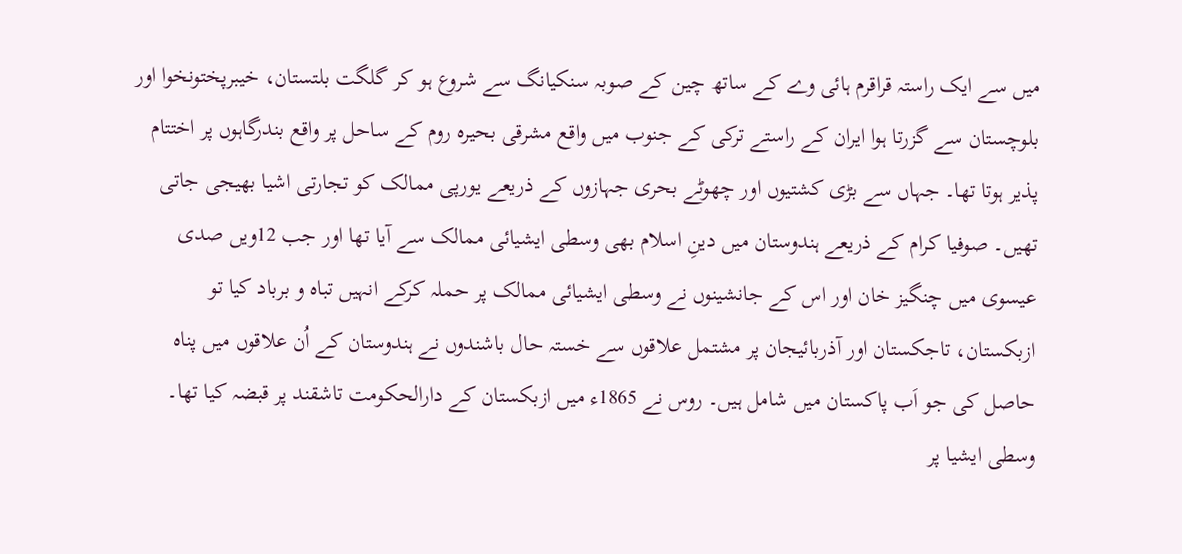میں سے ایک راستہ قراقرم ہائی وے کے ساتھ چین کے صوبہ سنکیانگ سے شروع ہو کر گلگت بلتستان، خیبرپختونخوا اور بلوچستان سے گزرتا ہوا ایران کے راستے ترکی کے جنوب میں واقع مشرقی بحیرہ روم کے ساحل پر واقع بندرگاہوں پر اختتام پذیر ہوتا تھا۔ جہاں سے بڑی کشتیوں اور چھوٹے بحری جہازوں کے ذریعے یورپی ممالک کو تجارتی اشیا بھیجی جاتی تھیں۔ صوفیا کرام کے ذریعے ہندوستان میں دینِ اسلام بھی وسطی ایشیائی ممالک سے آیا تھا اور جب 12ویں صدی عیسوی میں چنگیز خان اور اس کے جانشینوں نے وسطی ایشیائی ممالک پر حملہ کرکے انہیں تباہ و برباد کیا تو ازبکستان، تاجکستان اور آذربائیجان پر مشتمل علاقوں سے خستہ حال باشندوں نے ہندوستان کے اُن علاقوں میں پناہ حاصل کی جو اَب پاکستان میں شامل ہیں۔ روس نے 1865ء میں ازبکستان کے دارالحکومت تاشقند پر قبضہ کیا تھا۔ وسطی ایشیا پر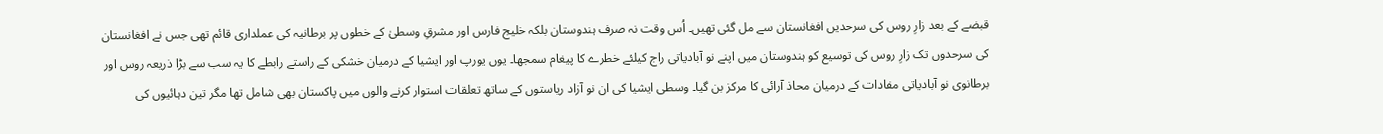قبضے کے بعد زارِ روس کی سرحدیں افغانستان سے مل گئی تھیں۔ اُس وقت نہ صرف ہندوستان بلکہ خلیج فارس اور مشرقِ وسطیٰ کے خطوں پر برطانیہ کی عملداری قائم تھی جس نے افغانستان کی سرحدوں تک زارِ روس کی توسیع کو ہندوستان میں اپنے نو آبادیاتی راج کیلئے خطرے کا پیغام سمجھا۔ یوں یورپ اور ایشیا کے درمیان خشکی کے راستے رابطے کا یہ سب سے بڑا ذریعہ روس اور برطانوی نو آبادیاتی مفادات کے درمیان محاذ آرائی کا مرکز بن گیا۔ وسطی ایشیا کی ان نو آزاد ریاستوں کے ساتھ تعلقات استوار کرنے والوں میں پاکستان بھی شامل تھا مگر تین دہائیوں کی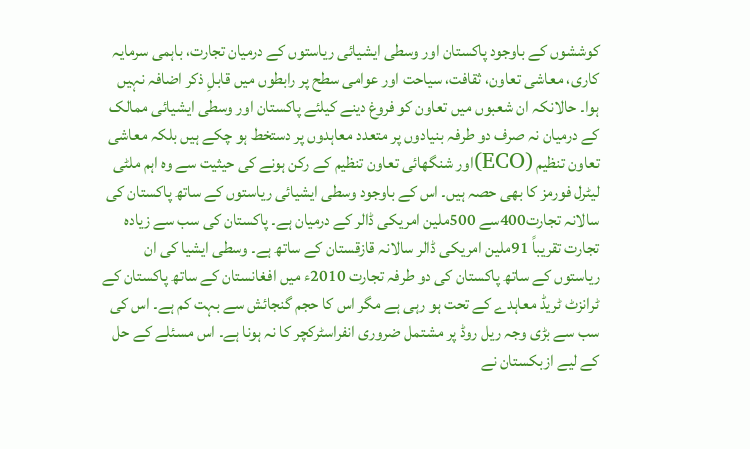کوششوں کے باوجود پاکستان اور وسطی ایشیائی ریاستوں کے درمیان تجارت، باہمی سرمایہ کاری، معاشی تعاون، ثقافت، سیاحت اور عوامی سطح پر رابطوں میں قابلِ ذکر اضافہ نہیں ہوا۔ حالانکہ ان شعبوں میں تعاون کو فروغ دینے کیلئے پاکستان اور وسطی ایشیائی ممالک کے درمیان نہ صرف دو طرفہ بنیادوں پر متعدد معاہدوں پر دستخط ہو چکے ہیں بلکہ معاشی تعاون تنظیم (ECO)اور شنگھائی تعاون تنظیم کے رکن ہونے کی حیثیت سے وہ اہم ملٹی لیٹرل فورمز کا بھی حصہ ہیں۔ اس کے باوجود وسطی ایشیائی ریاستوں کے ساتھ پاکستان کی سالانہ تجارت400سے 500ملین امریکی ڈالر کے درمیان ہے۔ پاکستان کی سب سے زیادہ تجارت تقریباً 91ملین امریکی ڈالر سالانہ قازقستان کے ساتھ ہے۔ وسطی ایشیا کی ان ریاستوں کے ساتھ پاکستان کی دو طرفہ تجارت 2010ء میں افغانستان کے ساتھ پاکستان کے ٹرانزٹ ٹریڈ معاہدے کے تحت ہو رہی ہے مگر اس کا حجم گنجائش سے بہت کم ہے۔ اس کی سب سے بڑی وجہ ریل روڈ پر مشتمل ضروری انفراسٹرکچر کا نہ ہونا ہے۔ اس مسئلے کے حل کے لیے ازبکستان نے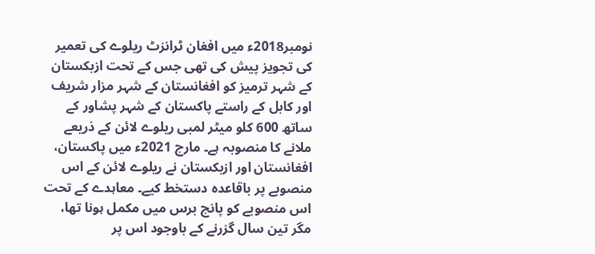نومبر2018ء میں افغان ٹرانزٹ ریلوے کی تعمیر کی تجویز پیش کی تھی جس کے تحت ازبکستان کے شہر ترمیز کو افغانستان کے شہر مزار شریف اور کابل کے راستے پاکستان کے شہر پشاور کے ساتھ 600 کلو میٹر لمبی ریلوے لائن کے ذریعے ملانے کا منصوبہ ہے۔ مارچ 2021ء میں پاکستان، افغانستان اور ازبکستان نے ریلوے لائن کے اس منصوبے پر باقاعدہ دستخط کیے۔ معاہدے کے تحت اس منصوبے کو پانچ برس میں مکمل ہونا تھا، مگر تین سال گزرنے کے باوجود اس پر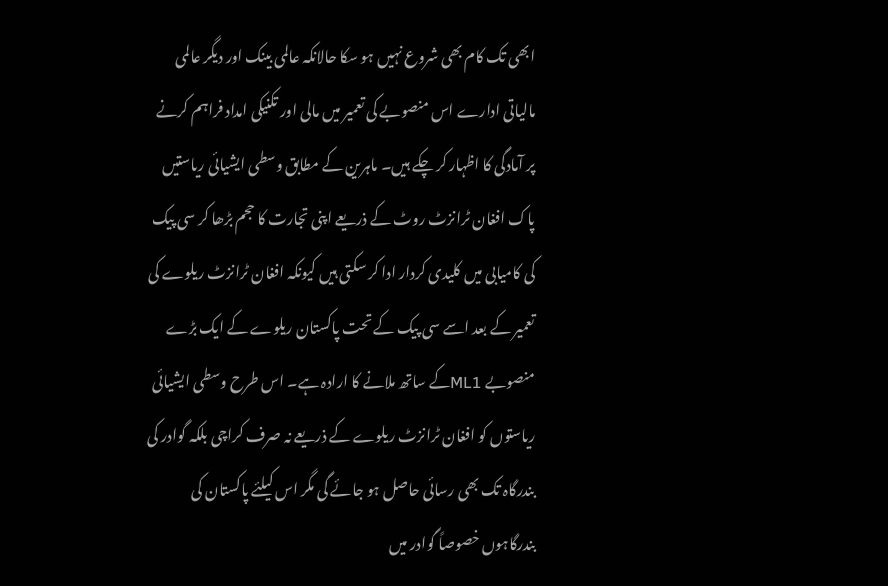ابھی تک کام بھی شروع نہیں ہو سکا حالانکہ عالمی بینک اور دیگر عالمی مالیاتی ادارے اس منصوبے کی تعمیر میں مالی اور تکنیکی امداد فراہم کرنے پر آمادگی کا اظہار کر چکے ہیں۔ ماہرین کے مطابق وسطی ایشیائی ریاستیں پاک افغان ٹرانزٹ روٹ کے ذریعے اپنی تجارت کا حجم بڑھا کر سی پیک کی کامیابی میں کلیدی کردار ادا کر سکتی ہیں کیونکہ افغان ٹرانزٹ ریلوے کی تعمیر کے بعد اسے سی پیک کے تحت پاکستان ریلوے کے ایک بڑے منصوبے ML1کے ساتھ ملانے کا ارادہ ہے۔ اس طرح وسطی ایشیائی ریاستوں کو افغان ٹرانزٹ ریلوے کے ذریعے نہ صرف کراچی بلکہ گوادر کی بندرگاہ تک بھی رسائی حاصل ہو جائے گی مگر اس کیلئے پاکستان کی بندرگاہوں خصوصاً گوادر میں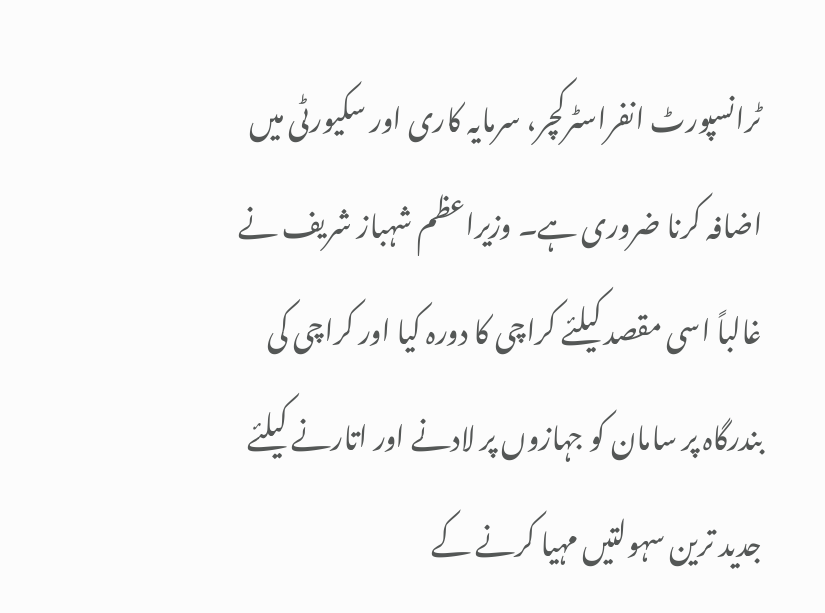ٹرانسپورٹ انفراسٹرکچر، سرمایہ کاری اور سکیورٹی میں اضافہ کرنا ضروری ہے۔ وزیراعظم شہباز شریف نے غالباً اسی مقصد کیلئے کراچی کا دورہ کیا اور کراچی کی بندرگاہ پر سامان کو جہازوں پر لادنے اور اتارنے کیلئے جدید ترین سہولتیں مہیا کرنے کے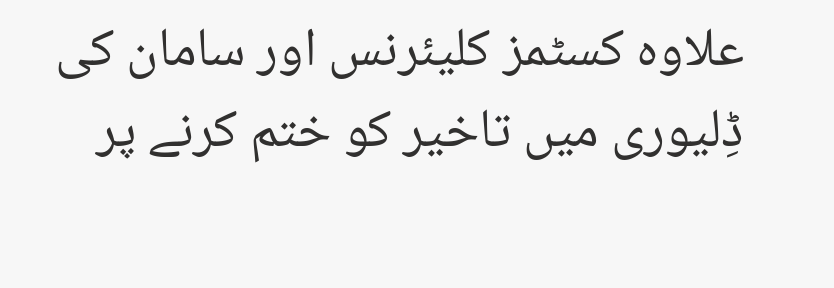علاوہ کسٹمز کلیئرنس اور سامان کی ڈِلیوری میں تاخیر کو ختم کرنے پر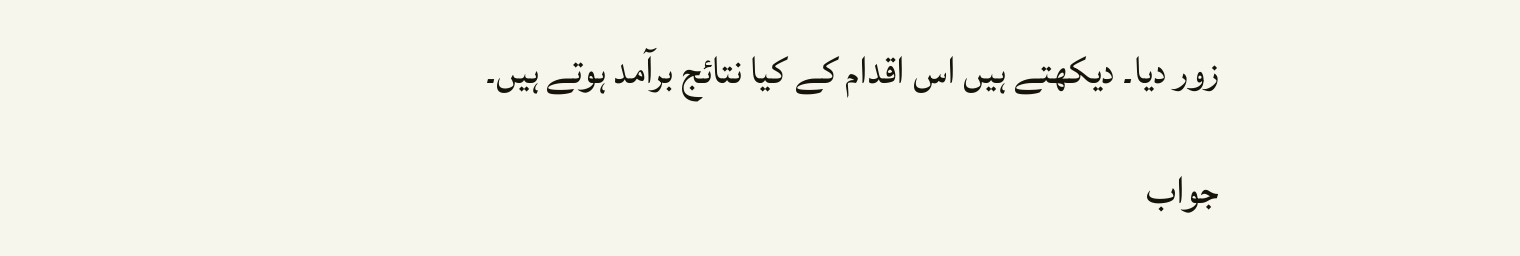زور دیا۔ دیکھتے ہیں اس اقدام کے کیا نتائج برآمد ہوتے ہیں۔

جواب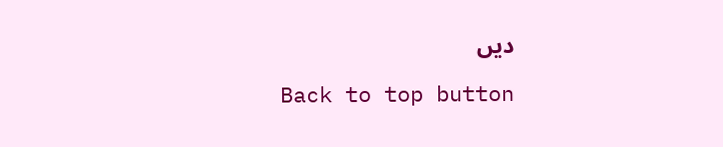دیں

Back to top button